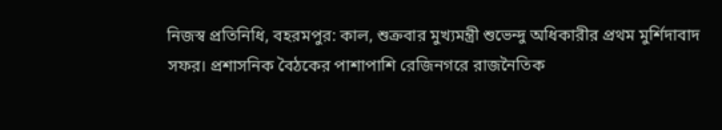নিজস্ব প্রতিনিধি, বহরমপুর: কাল, শুক্রবার মুখ্যমন্ত্রী শুভেন্দু অধিকারীর প্রথম মুর্শিদাবাদ সফর। প্রশাসনিক বৈঠকের পাশাপাশি রেজিনগরে রাজনৈতিক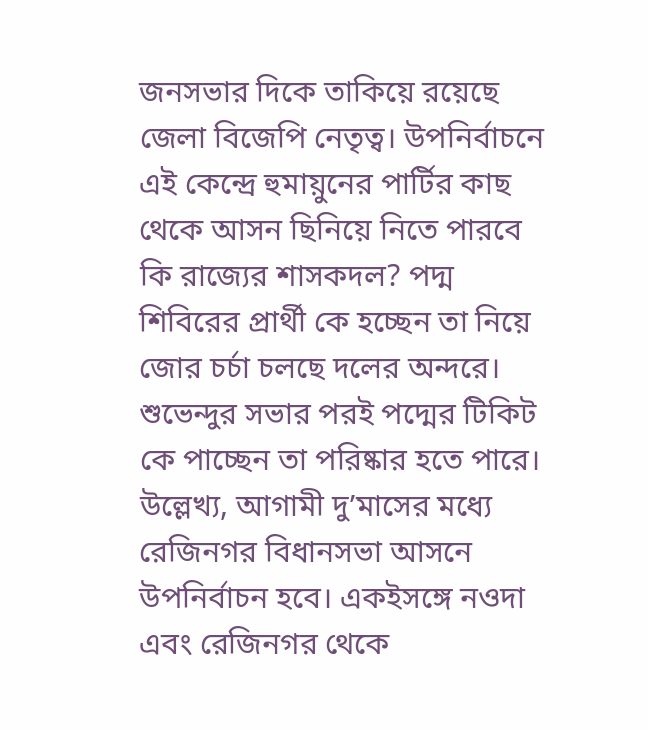জনসভার দিকে তাকিয়ে রয়েছে জেলা বিজেপি নেতৃত্ব। উপনির্বাচনে এই কেন্দ্রে হুমায়ুনের পার্টির কাছ থেকে আসন ছিনিয়ে নিতে পারবে কি রাজ্যের শাসকদল? পদ্ম শিবিরের প্রার্থী কে হচ্ছেন তা নিয়ে জোর চর্চা চলছে দলের অন্দরে। শুভেন্দুর সভার পরই পদ্মের টিকিট কে পাচ্ছেন তা পরিষ্কার হতে পারে।
উল্লেখ্য, আগামী দু’মাসের মধ্যে রেজিনগর বিধানসভা আসনে উপনির্বাচন হবে। একইসঙ্গে নওদা এবং রেজিনগর থেকে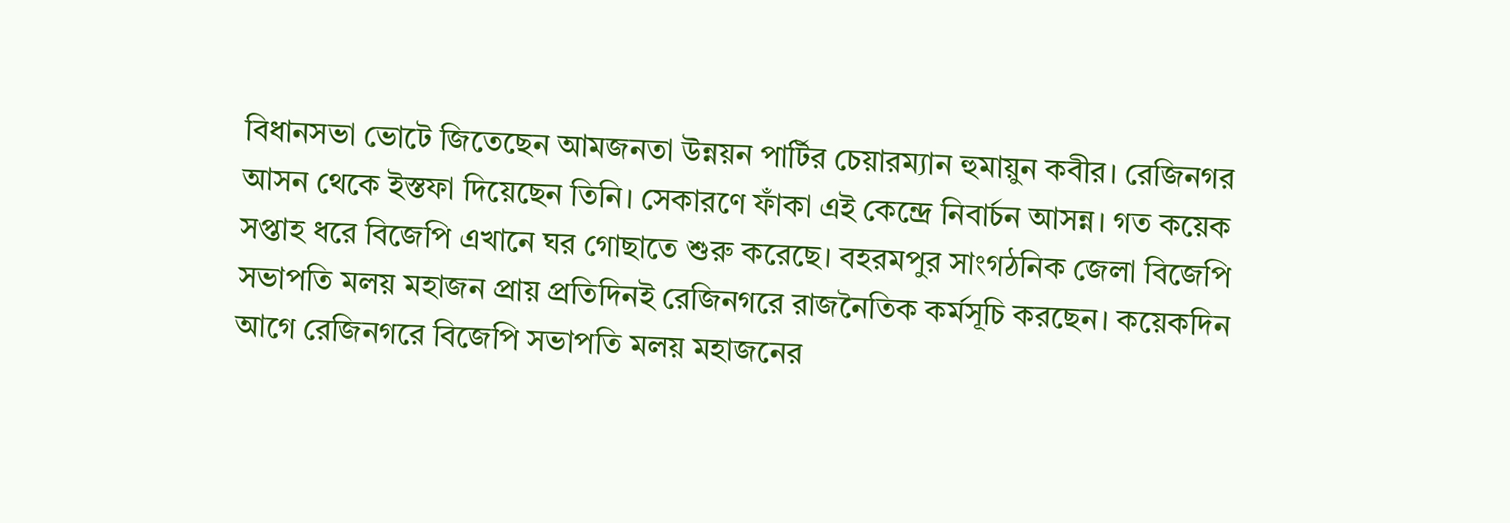বিধানসভা ভোটে জিতেছেন আমজনতা উন্নয়ন পার্টির চেয়ারম্যান হুমায়ুন কবীর। রেজিনগর আসন থেকে ইস্তফা দিয়েছেন তিনি। সেকারণে ফাঁকা এই কেন্দ্রে নিবার্চন আসন্ন। গত কয়েক সপ্তাহ ধরে বিজেপি এখানে ঘর গোছাতে শুরু করেছে। বহরমপুর সাংগঠনিক জেলা বিজেপি সভাপতি মলয় মহাজন প্রায় প্রতিদিনই রেজিনগরে রাজনৈতিক কর্মসূচি করছেন। কয়েকদিন আগে রেজিনগরে বিজেপি সভাপতি মলয় মহাজনের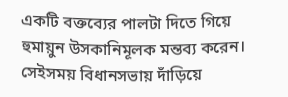একটি বক্তব্যের পালটা দিতে গিয়ে হুমায়ুন উসকানিমূলক মন্তব্য করেন। সেইসময় বিধানসভায় দাঁড়িয়ে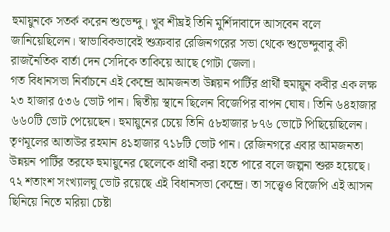হুমায়ুনকে সতর্ক করেন শুভেন্দু। খুব শীঘ্রই তিনি মুর্শিদাবাদে আসবেন বলে জানিয়েছিলেন। স্বাভাবিকভাবেই শুক্রবার রেজিনগরের সভা থেকে শুভেন্দুবাবু কী রাজনৈতিক বার্তা দেন সেদিকে তাকিয়ে আছে গোটা জেলা।
গত বিধানসভা নির্বাচনে এই কেন্দ্রে আমজনতা উন্নয়ন পার্টির প্রার্থী হুমায়ুন কবীর এক লক্ষ ২৩ হাজার ৫৩৬ ভোট পান। দ্বিতীয় স্থানে ছিলেন বিজেপির বাপন ঘোষ। তিনি ৬৪হাজার ৬৬০টি ভোট পেয়েছেন। হুমায়ুনের চেয়ে তিনি ৫৮হাজার ৮৭৬ ভোটে পিছিয়েছিলেন। তৃণমূলের আতাউর রহমান ৪১হাজার ৭১৮টি ভোট পান। রেজিনগরে এবার আমজনতা উন্নয়ন পার্টির তরফে হুমায়ুনের ছেলেকে প্রার্থী করা হতে পারে বলে জল্পনা শুরু হয়েছে। ৭২ শতাংশ সংখ্যালঘু ভোট রয়েছে এই বিধানসভা কেন্দ্রে। তা সত্ত্বেও বিজেপি এই আসন ছিনিয়ে নিতে মরিয়া চেষ্টা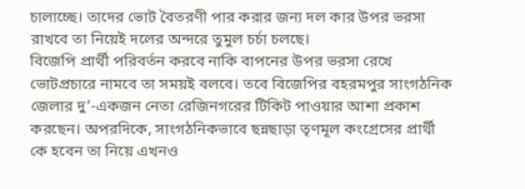চালাচ্ছে। তাদের ভোট বৈতরণী পার করার জন্য দল কার উপর ভরসা রাখবে তা নিয়েই দলের অন্দরে তুমুল চর্চা চলছে।
বিজেপি প্রার্থী পরিবর্তন করবে নাকি বাপনের উপর ভরসা রেখে ভোটপ্রচারে নামবে তা সময়ই বলবে। তবে বিজেপির বহরমপুর সাংগঠনিক জেলার দু’-একজন নেতা রেজিনগরের টিকিট পাওয়ার আশা প্রকাশ করছেন। অপরদিকে, সাংগঠনিকভাবে ছন্নছাড়া তৃণমূল কংগ্রেসের প্রার্থী কে হবেন তা নিয়ে এখনও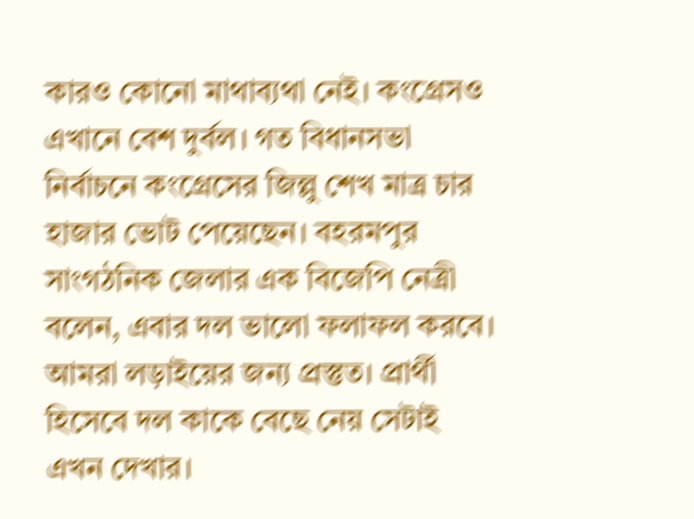কারও কোনো মাথাব্যথা নেই। কংগ্রেসও এখানে বেশ দুর্বল। গত বিধানসভা নির্বাচনে কংগ্রেসের জিল্লু শেখ মাত্র চার হাজার ভোট পেয়েছেন। বহরমপুর সাংগঠনিক জেলার এক বিজেপি নেত্রী বলেন, এবার দল ভালো ফলাফল করবে। আমরা লড়াইয়ের জন্য প্রস্তুত। প্রার্থী হিসেবে দল কাকে বেছে নেয় সেটাই এখন দেখার।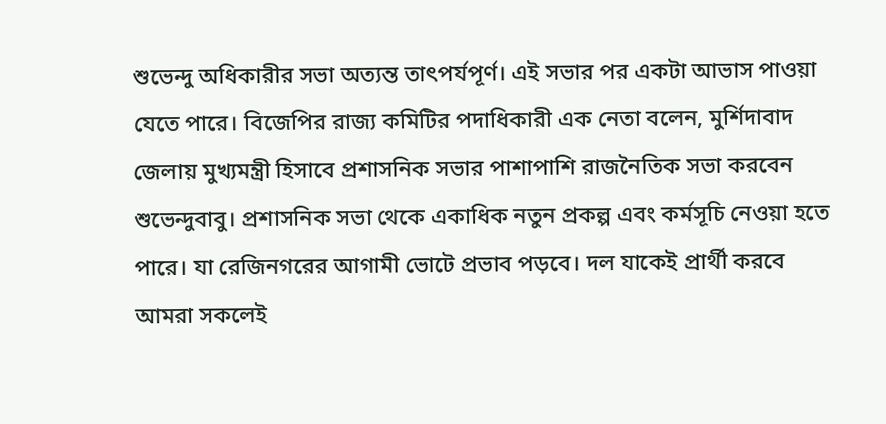শুভেন্দু অধিকারীর সভা অত্যন্ত তাৎপর্যপূর্ণ। এই সভার পর একটা আভাস পাওয়া যেতে পারে। বিজেপির রাজ্য কমিটির পদাধিকারী এক নেতা বলেন, মুর্শিদাবাদ জেলায় মুখ্যমন্ত্রী হিসাবে প্রশাসনিক সভার পাশাপাশি রাজনৈতিক সভা করবেন শুভেন্দুবাবু। প্রশাসনিক সভা থেকে একাধিক নতুন প্রকল্প এবং কর্মসূচি নেওয়া হতে পারে। যা রেজিনগরের আগামী ভোটে প্রভাব পড়বে। দল যাকেই প্রার্থী করবে আমরা সকলেই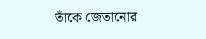তাঁকে জেতানোর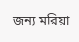জন্য মরিয়া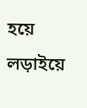হয়ে লড়াইয়ে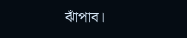ঝাঁপাব।